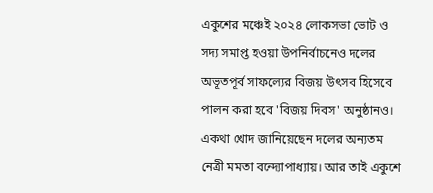একুশের মঞ্চেই ২০২৪ লোকসভা ভোট ও সদ্য সমাপ্ত হওয়া উপনির্বাচনেও দলের অভূতপূর্ব সাফল্যের বিজয় উৎসব হিসেবে পালন করা হবে 'বিজয় দিবস' অনুষ্ঠানও। একথা খোদ জানিয়েছেন দলের অন্যতম নেত্রী মমতা বন্দ্যোপাধ্যায়। আর তাই একুশে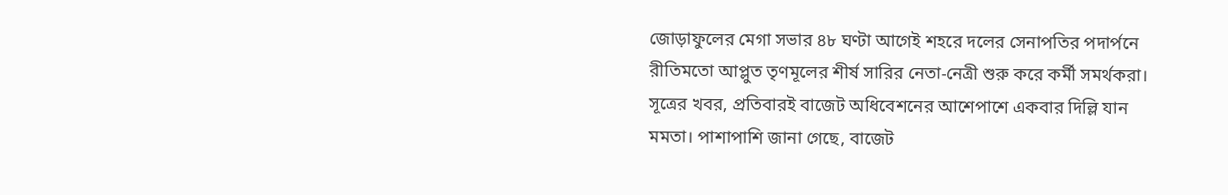জোড়াফুলের মেগা সভার ৪৮ ঘণ্টা আগেই শহরে দলের সেনাপতির পদার্পনে রীতিমতো আপ্লুত তৃণমূলের শীর্ষ সারির নেতা-নেত্রী শুরু করে কর্মী সমর্থকরা।
সূত্রের খবর, প্রতিবারই বাজেট অধিবেশনের আশেপাশে একবার দিল্লি যান মমতা। পাশাপাশি জানা গেছে, বাজেট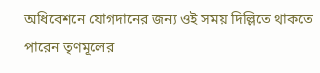অধিবেশনে যোগদানের জন্য ওই সময় দিল্লিতে থাকতে পারেন তৃণমূলের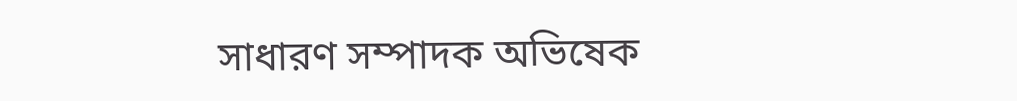সাধারণ সম্পাদক অভিষেক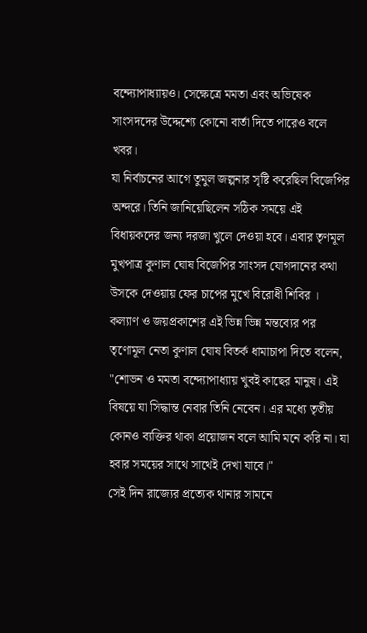বন্দ্যোপাধ্যায়ও। সেক্ষেত্রে মমতা এবং অভিষেক সাংসদদের উদ্দেশ্যে কোনো বার্তা দিতে পারেও বলে খবর।
যা নির্বাচনের আগে তুমুল জল্পনার সৃষ্টি করেছিল বিজেপির অন্দরে। তিনি জানিয়েছিলেন সঠিক সময়ে এই বিধায়কদের জন্য দরজা খুলে দেওয়া হবে। এবার তৃণমূল মুখপাত্র কুণাল ঘোষ বিজেপির সাংসদ যোগদানের কথা উসকে দেওয়ায় ফের চাপের মুখে বিরোধী শিবির ।
কল্যাণ ও জয়প্রকাশের এই ভিন্ন ভিন্ন মন্তব্যের পর তৃণোমূল নেতা কুণাল ঘোষ বিতর্ক ধামাচাপা দিতে বলেন, "শোভন ও মমতা বন্দ্যোপাধ্যায় খুবই কাছের মানুষ। এই বিষয়ে যা সিদ্ধান্ত নেবার তিনি নেবেন। এর মধ্যে তৃতীয় কোনও ব্যক্তির থাকা প্রয়োজন বলে আমি মনে করি না। যা হবার সময়ের সাথে সাথেই দেখা যাবে।"
সেই দিন রাজ্যের প্রত্যেক থানার সামনে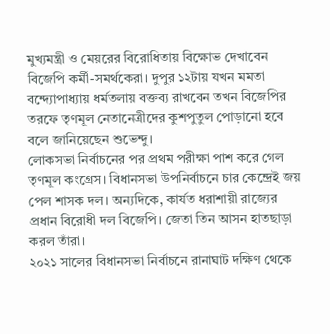মুখ্যমন্ত্রী ও মেয়রের বিরোধিতায় বিক্ষোভ দেখাবেন বিজেপি কর্মী-সমর্থকেরা। দুপুর ১২টায় যখন মমতা বন্দ্যোপাধ্যায় ধর্মতলায় বক্তব্য রাখবেন তখন বিজেপির তরফে তৃণমূল নেতানেত্রীদের কুশপুতুল পোড়ানো হবে বলে জানিয়েছেন শুভেন্দু।
লোকসভা নির্বাচনের পর প্রথম পরীক্ষা পাশ করে গেল তৃণমূল কংগ্রেস। বিধানসভা উপনির্বাচনে চার কেন্দ্রেই জয় পেল শাসক দল। অন্যদিকে, কার্যত ধরাশায়ী রাজ্যের প্রধান বিরোধী দল বিজেপি। জেতা তিন আসন হাতছাড়া করল তাঁরা।
২০২১ সালের বিধানসভা নির্বাচনে রানাঘাট দক্ষিণ থেকে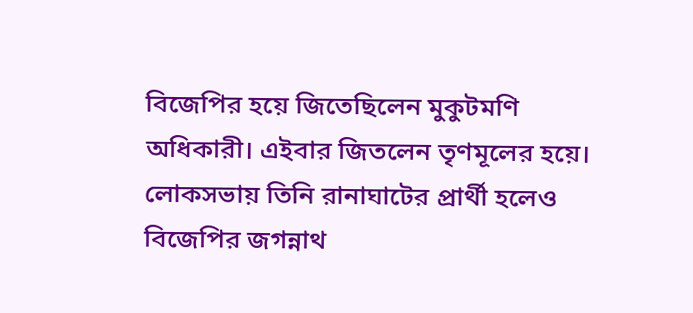বিজেপির হয়ে জিতেছিলেন মুকুটমণি অধিকারী। এইবার জিতলেন তৃণমূলের হয়ে। লোকসভায় তিনি রানাঘাটের প্রার্থী হলেও বিজেপির জগন্নাথ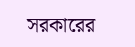সরকারের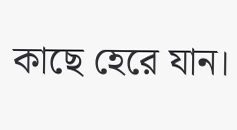কাছে হেরে যান।